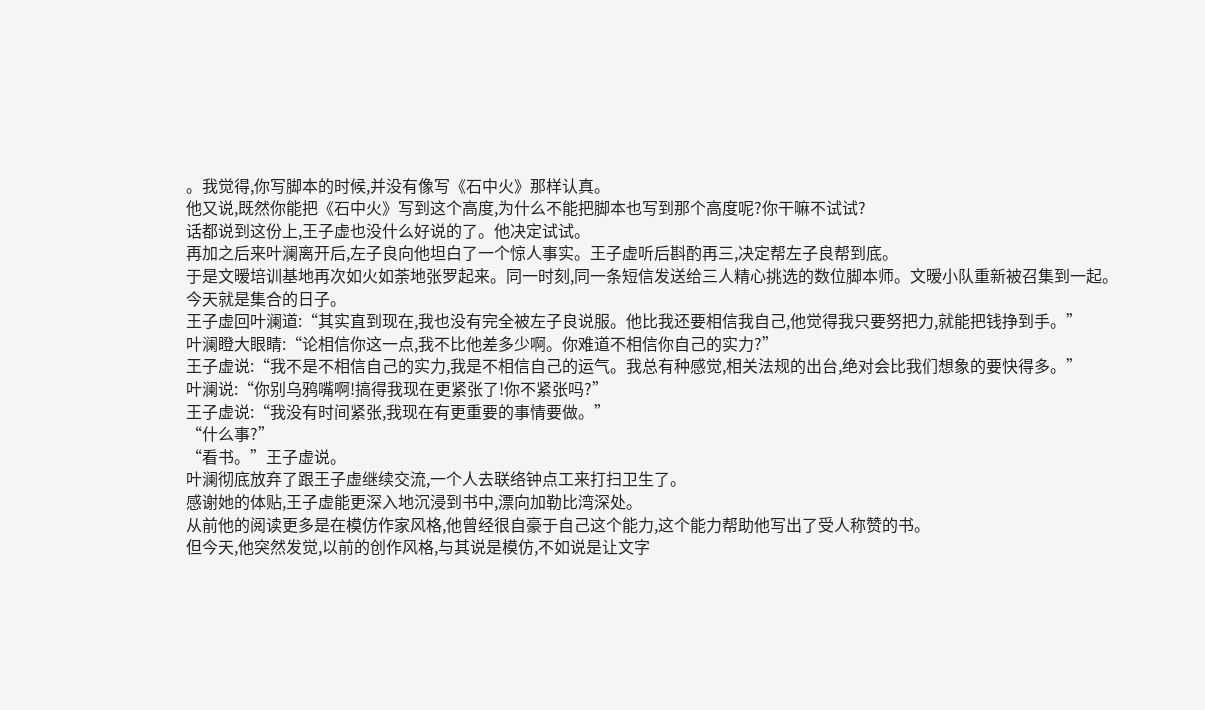。我觉得,你写脚本的时候,并没有像写《石中火》那样认真。
他又说,既然你能把《石中火》写到这个高度,为什么不能把脚本也写到那个高度呢?你干嘛不试试?
话都说到这份上,王子虚也没什么好说的了。他决定试试。
再加之后来叶澜离开后,左子良向他坦白了一个惊人事实。王子虚听后斟酌再三,决定帮左子良帮到底。
于是文暧培训基地再次如火如荼地张罗起来。同一时刻,同一条短信发送给三人精心挑选的数位脚本师。文暧小队重新被召集到一起。
今天就是集合的日子。
王子虚回叶澜道:“其实直到现在,我也没有完全被左子良说服。他比我还要相信我自己,他觉得我只要努把力,就能把钱挣到手。”
叶澜瞪大眼睛:“论相信你这一点,我不比他差多少啊。你难道不相信你自己的实力?”
王子虚说:“我不是不相信自己的实力,我是不相信自己的运气。我总有种感觉,相关法规的出台,绝对会比我们想象的要快得多。”
叶澜说:“你别乌鸦嘴啊!搞得我现在更紧张了!你不紧张吗?”
王子虚说:“我没有时间紧张,我现在有更重要的事情要做。”
“什么事?”
“看书。”王子虚说。
叶澜彻底放弃了跟王子虚继续交流,一个人去联络钟点工来打扫卫生了。
感谢她的体贴,王子虚能更深入地沉浸到书中,漂向加勒比湾深处。
从前他的阅读更多是在模仿作家风格,他曾经很自豪于自己这个能力,这个能力帮助他写出了受人称赞的书。
但今天,他突然发觉,以前的创作风格,与其说是模仿,不如说是让文字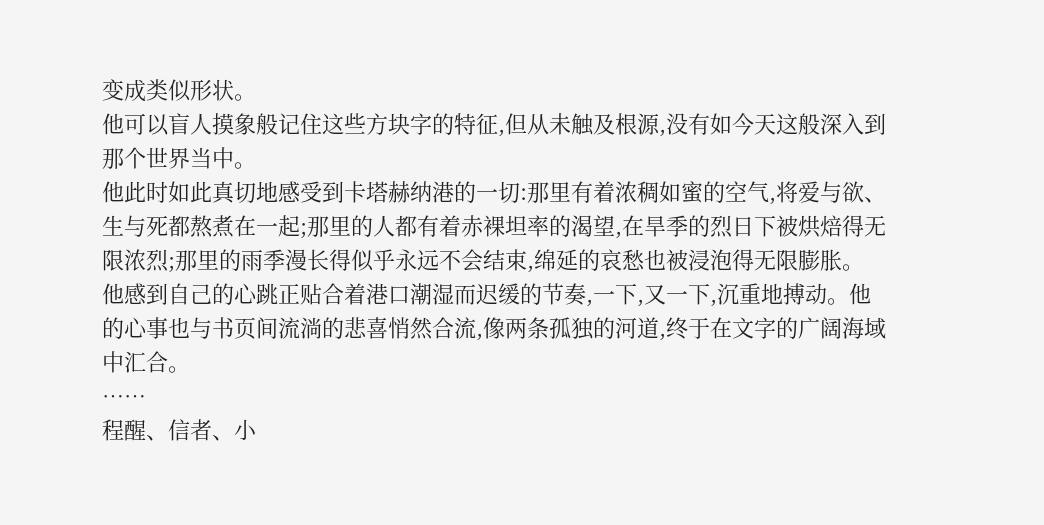变成类似形状。
他可以盲人摸象般记住这些方块字的特征,但从未触及根源,没有如今天这般深入到那个世界当中。
他此时如此真切地感受到卡塔赫纳港的一切:那里有着浓稠如蜜的空气,将爱与欲、生与死都熬煮在一起;那里的人都有着赤裸坦率的渴望,在旱季的烈日下被烘焙得无限浓烈;那里的雨季漫长得似乎永远不会结束,绵延的哀愁也被浸泡得无限膨胀。
他感到自己的心跳正贴合着港口潮湿而迟缓的节奏,一下,又一下,沉重地搏动。他的心事也与书页间流淌的悲喜悄然合流,像两条孤独的河道,终于在文字的广阔海域中汇合。
……
程醒、信者、小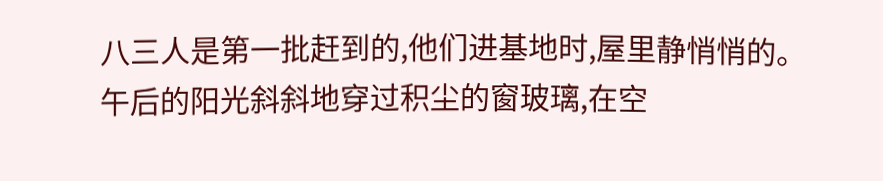八三人是第一批赶到的,他们进基地时,屋里静悄悄的。
午后的阳光斜斜地穿过积尘的窗玻璃,在空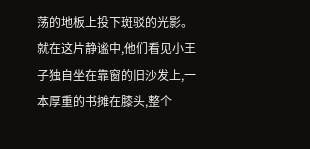荡的地板上投下斑驳的光影。就在这片静谧中,他们看见小王子独自坐在靠窗的旧沙发上,一本厚重的书摊在膝头,整个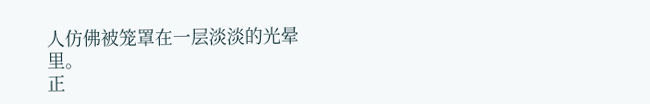人仿佛被笼罩在一层淡淡的光晕里。
正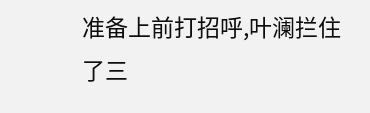准备上前打招呼,叶澜拦住了三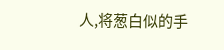人,将葱白似的手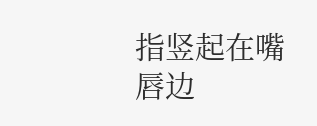指竖起在嘴唇边